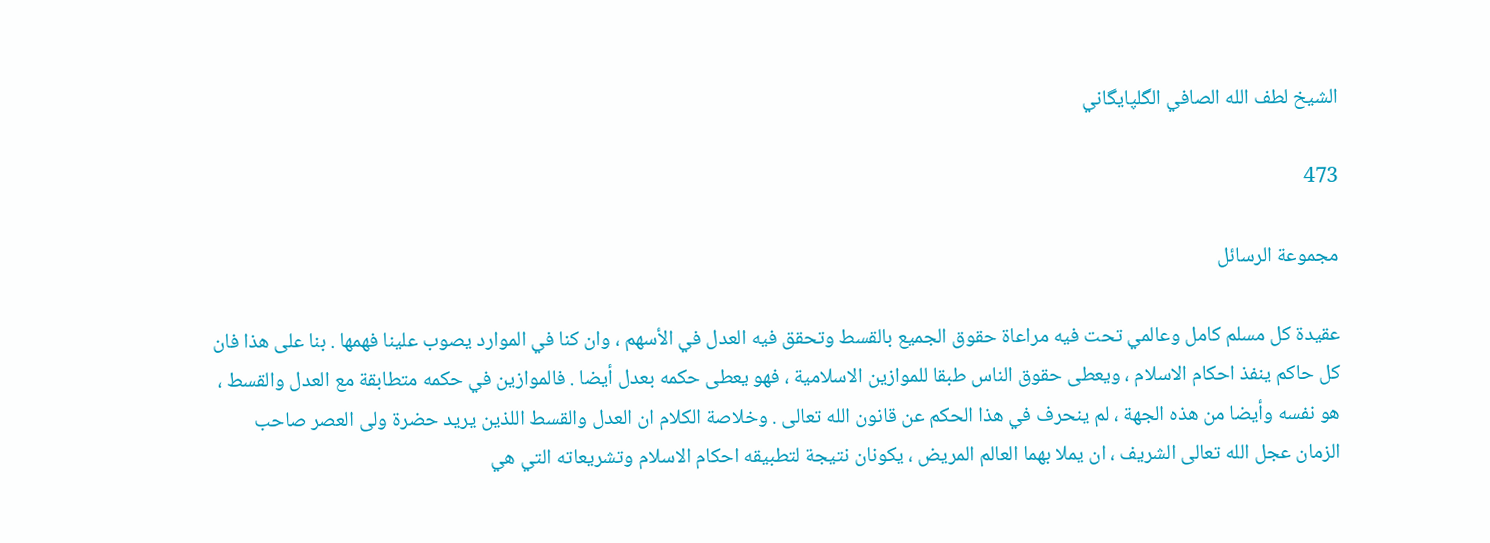الشيخ لطف الله الصافي الگلپايگاني

473

مجموعة الرسائل

عقيدة كل مسلم كامل وعالمي تحت فيه مراعاة حقوق الجميع بالقسط وتحقق فيه العدل في الأسهم ، وان كنا في الموارد يصوب علينا فهمها . بنا على هذا فان كل حاكم ينفذ احكام الاسلام ، ويعطى حقوق الناس طبقا للموازين الاسلامية ، فهو يعطى حكمه بعدل أيضا . فالموازين في حكمه متطابقة مع العدل والقسط ، هو نفسه وأيضا من هذه الجهة ، لم ينحرف في هذا الحكم عن قانون الله تعالى . وخلاصة الكلام ان العدل والقسط اللذين يريد حضرة ولى العصر صاحب الزمان عجل الله تعالى الشريف ، ان يملا بهما العالم المريض ، يكونان نتيجة لتطبيقه احكام الاسلام وتشريعاته التي هي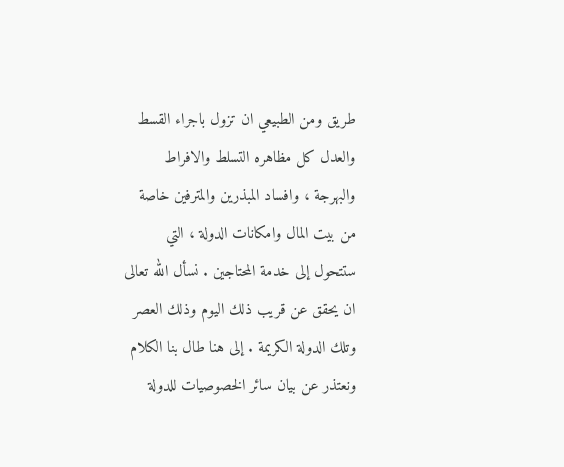طريق ومن الطبيعي ان تزول باجراء القسط والعدل كل مظاهره التسلط والافراط والبهرجة ، وافساد المبذرين والمترفين خاصة من بيت المال وامكانات الدولة ، التي ستتحول إلى خدمة المحتاجين . نسأل الله تعالى ان يحقق عن قريب ذلك اليوم وذلك العصر وتلك الدولة الكريمة . إلى هنا طال بنا الكلام ونعتذر عن بيان سائر الخصوصيات للدولة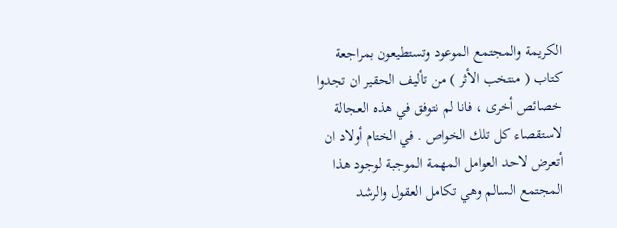الكريمة والمجتمع الموعود وتستطيعون بمراجعة كتاب ( منتخب الأثر ) من تأليف الحقير ان تجدوا خصائص أخرى ، فانا لم نتوفق في هذه العجالة لاستقصاء كل تلك الخواص . في الختام أولاد ان أتعرض لاحد العوامل المهمة الموجبة لوجود هذا المجتمع السالم وهي تكامل العقول والرشد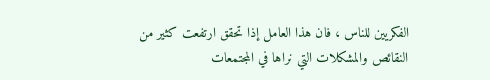الفكريين للناس ، فان هذا العامل إذا تحقق ارتفعت كثير من النقائص والمشكلات التي نراها في المجتمعات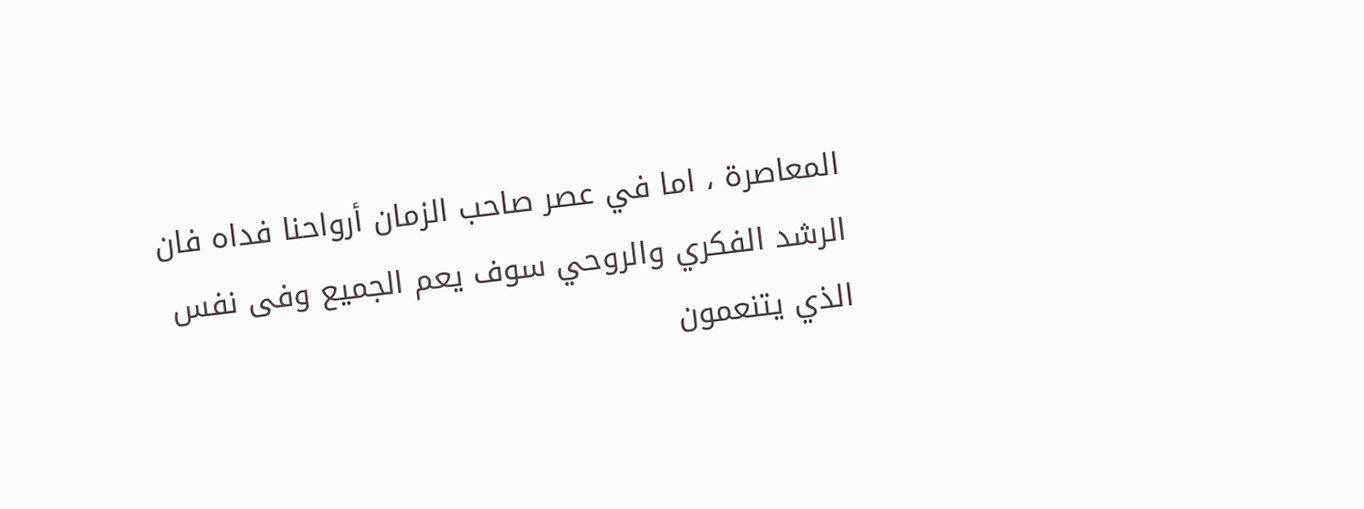المعاصرة ، اما في عصر صاحب الزمان أرواحنا فداه فان الرشد الفكري والروحي سوف يعم الجميع وفى نفس الذي يتنعمون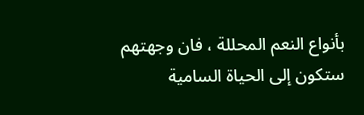بأنواع النعم المحللة ، فان وجهتهم ستكون إلى الحياة السامية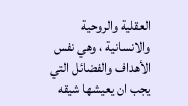العقلية والروحية والانسانية ، وهي نفس الأهداف والفضائل التي يجب ان يعيشها شيقه